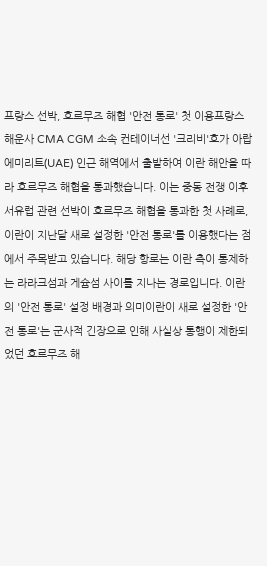프랑스 선박, 호르무즈 해협 '안전 통로' 첫 이용프랑스 해운사 CMA CGM 소속 컨테이너선 '크리비'호가 아랍에미리트(UAE) 인근 해역에서 출발하여 이란 해안을 따라 호르무즈 해협을 통과했습니다. 이는 중동 전쟁 이후 서유럽 관련 선박이 호르무즈 해협을 통과한 첫 사례로, 이란이 지난달 새로 설정한 '안전 통로'를 이용했다는 점에서 주목받고 있습니다. 해당 항로는 이란 측이 통제하는 라라크섬과 게슘섬 사이를 지나는 경로입니다. 이란의 '안전 통로' 설정 배경과 의미이란이 새로 설정한 '안전 통로'는 군사적 긴장으로 인해 사실상 통행이 제한되었던 호르무즈 해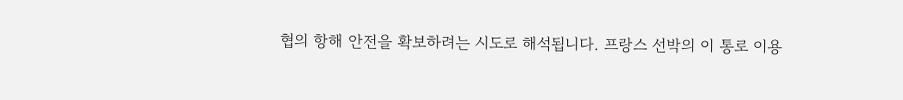협의 항해 안전을 확보하려는 시도로 해석됩니다. 프랑스 선박의 이 통로 이용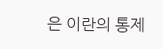은 이란의 통제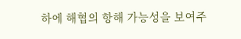하에 해협의 항해 가능성을 보여주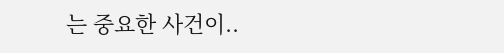는 중요한 사건이..